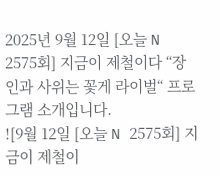2025년 9월 12일 [오늘 N 2575회] 지금이 제철이다 “장인과 사위는 꽃게 라이벌“ 프로그램 소개입니다.
![9월 12일 [오늘 N 2575회] 지금이 제철이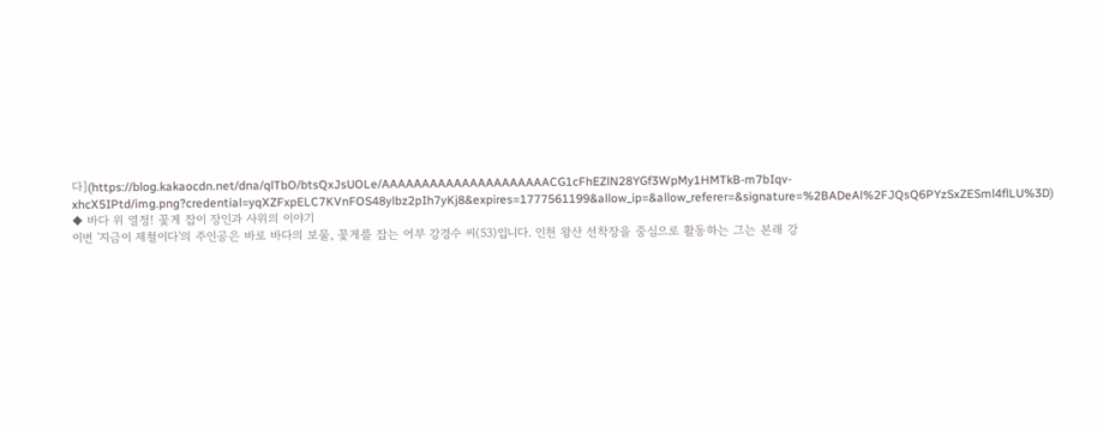다](https://blog.kakaocdn.net/dna/qlTbO/btsQxJsUOLe/AAAAAAAAAAAAAAAAAAAAACG1cFhEZlN28YGf3WpMy1HMTkB-m7bIqv-xhcX5IPtd/img.png?credential=yqXZFxpELC7KVnFOS48ylbz2pIh7yKj8&expires=1777561199&allow_ip=&allow_referer=&signature=%2BADeAl%2FJQsQ6PYzSxZESml4flLU%3D)
◆ 바다 위 열정! 꽃게 잡이 장인과 사위의 이야기
이번 '지금이 제철이다'의 주인공은 바로 바다의 보물, 꽃게를 잡는 어부 강경수 씨(53)입니다. 인천 왕산 선착장을 중심으로 활동하는 그는 본래 강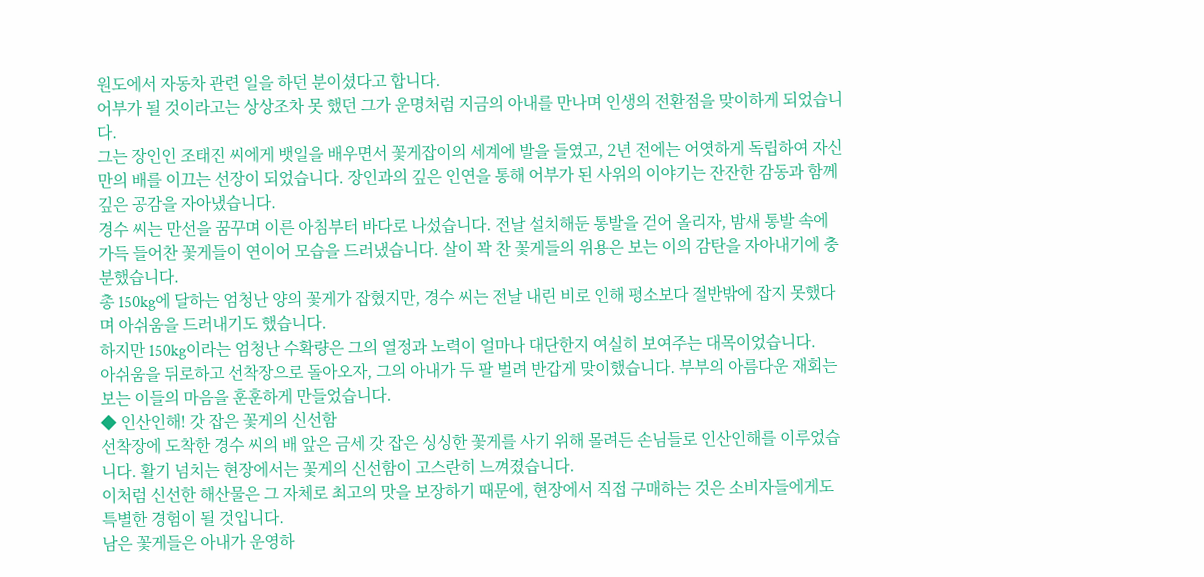원도에서 자동차 관련 일을 하던 분이셨다고 합니다.
어부가 될 것이라고는 상상조차 못 했던 그가 운명처럼 지금의 아내를 만나며 인생의 전환점을 맞이하게 되었습니다.
그는 장인인 조태진 씨에게 뱃일을 배우면서 꽃게잡이의 세계에 발을 들였고, 2년 전에는 어엿하게 독립하여 자신만의 배를 이끄는 선장이 되었습니다. 장인과의 깊은 인연을 통해 어부가 된 사위의 이야기는 잔잔한 감동과 함께 깊은 공감을 자아냈습니다.
경수 씨는 만선을 꿈꾸며 이른 아침부터 바다로 나섰습니다. 전날 설치해둔 통발을 걷어 올리자, 밤새 통발 속에 가득 들어찬 꽃게들이 연이어 모습을 드러냈습니다. 살이 꽉 찬 꽃게들의 위용은 보는 이의 감탄을 자아내기에 충분했습니다.
총 150kg에 달하는 엄청난 양의 꽃게가 잡혔지만, 경수 씨는 전날 내린 비로 인해 평소보다 절반밖에 잡지 못했다며 아쉬움을 드러내기도 했습니다.
하지만 150kg이라는 엄청난 수확량은 그의 열정과 노력이 얼마나 대단한지 여실히 보여주는 대목이었습니다.
아쉬움을 뒤로하고 선착장으로 돌아오자, 그의 아내가 두 팔 벌려 반갑게 맞이했습니다. 부부의 아름다운 재회는 보는 이들의 마음을 훈훈하게 만들었습니다.
◆ 인산인해! 갓 잡은 꽃게의 신선함
선착장에 도착한 경수 씨의 배 앞은 금세 갓 잡은 싱싱한 꽃게를 사기 위해 몰려든 손님들로 인산인해를 이루었습니다. 활기 넘치는 현장에서는 꽃게의 신선함이 고스란히 느껴졌습니다.
이처럼 신선한 해산물은 그 자체로 최고의 맛을 보장하기 때문에, 현장에서 직접 구매하는 것은 소비자들에게도 특별한 경험이 될 것입니다.
남은 꽃게들은 아내가 운영하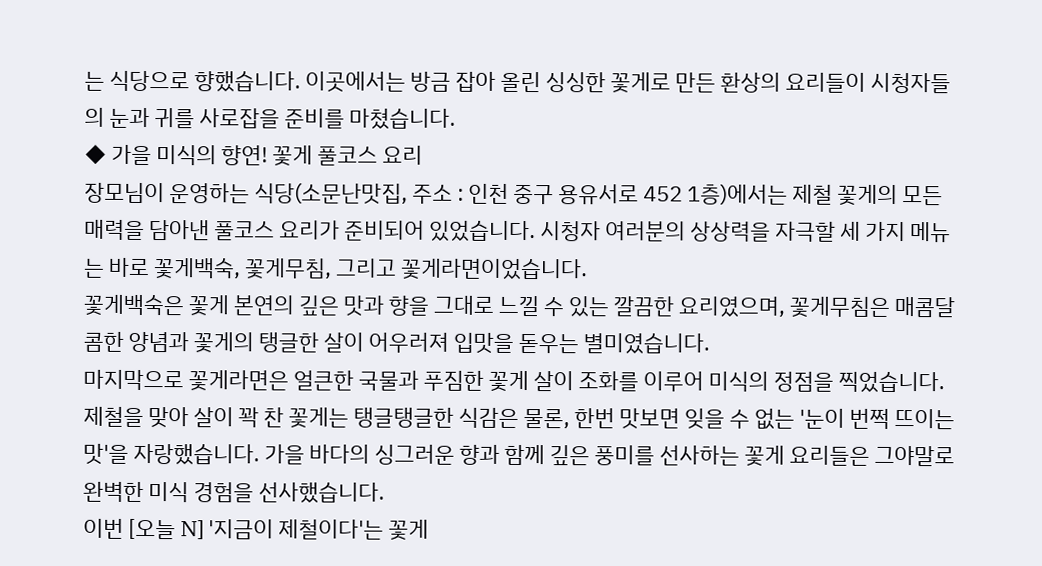는 식당으로 향했습니다. 이곳에서는 방금 잡아 올린 싱싱한 꽃게로 만든 환상의 요리들이 시청자들의 눈과 귀를 사로잡을 준비를 마쳤습니다.
◆ 가을 미식의 향연! 꽃게 풀코스 요리
장모님이 운영하는 식당(소문난맛집, 주소 : 인천 중구 용유서로 452 1층)에서는 제철 꽃게의 모든 매력을 담아낸 풀코스 요리가 준비되어 있었습니다. 시청자 여러분의 상상력을 자극할 세 가지 메뉴는 바로 꽃게백숙, 꽃게무침, 그리고 꽃게라면이었습니다.
꽃게백숙은 꽃게 본연의 깊은 맛과 향을 그대로 느낄 수 있는 깔끔한 요리였으며, 꽃게무침은 매콤달콤한 양념과 꽃게의 탱글한 살이 어우러져 입맛을 돋우는 별미였습니다.
마지막으로 꽃게라면은 얼큰한 국물과 푸짐한 꽃게 살이 조화를 이루어 미식의 정점을 찍었습니다.
제철을 맞아 살이 꽉 찬 꽃게는 탱글탱글한 식감은 물론, 한번 맛보면 잊을 수 없는 '눈이 번쩍 뜨이는 맛'을 자랑했습니다. 가을 바다의 싱그러운 향과 함께 깊은 풍미를 선사하는 꽃게 요리들은 그야말로 완벽한 미식 경험을 선사했습니다.
이번 [오늘 N] '지금이 제철이다'는 꽃게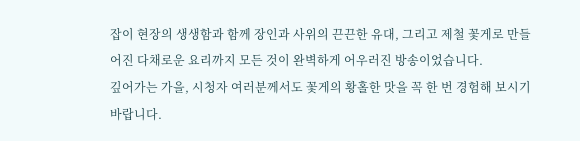잡이 현장의 생생함과 함께 장인과 사위의 끈끈한 유대, 그리고 제철 꽃게로 만들어진 다채로운 요리까지 모든 것이 완벽하게 어우러진 방송이었습니다.
깊어가는 가을, 시청자 여러분께서도 꽃게의 황홀한 맛을 꼭 한 번 경험해 보시기 바랍니다.